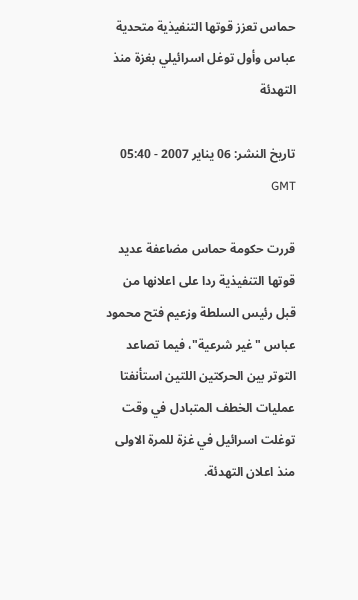حماس تعزز قوتها التنفيذية متحدية عباس وأول توغل اسرائيلي بغزة منذ التهدئة

تاريخ النشر: 06 يناير 2007 - 05:40 GMT

قررت حكومة حماس مضاعفة عديد قوتها التنفيذية ردا على اعلانها من قبل رئيس السلطة وزعيم فتح محمود عباس "غير شرعية"، فيما تصاعد التوتر بين الحركتين اللتين استأنفتا عمليات الخطف المتبادل في وقت توغلت اسرائيل في غزة للمرة الاولى منذ اعلان التهدئة.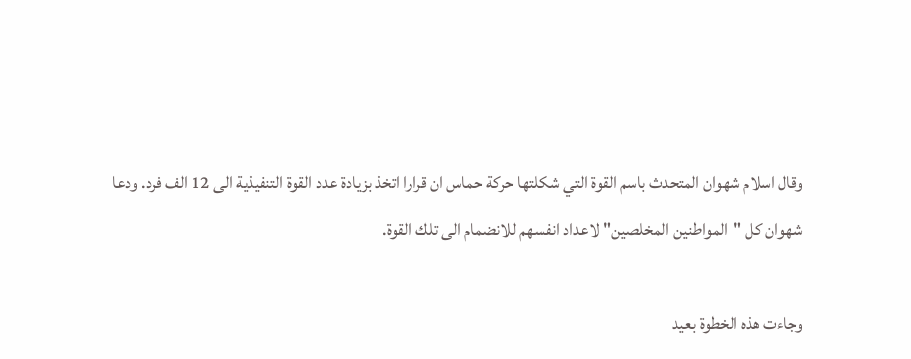وقال اسلام شهوان المتحدث باسم القوة التي شكلتها حركة حماس ان قرارا اتخذ بزيادة عدد القوة التنفيذية الى 12 الف فرد. ودعا شهوان كل "المواطنين المخلصين" لاعداد انفسهم للانضمام الى تلك القوة.

وجاءت هذه الخطوة بعيد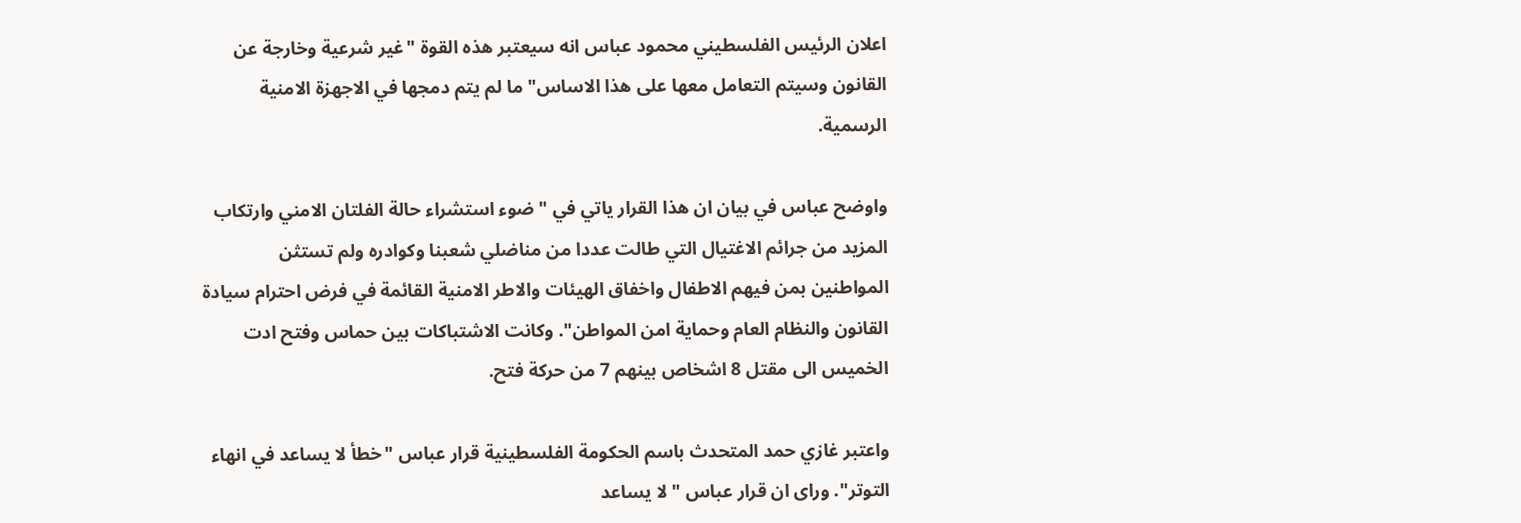اعلان الرئيس الفلسطيني محمود عباس انه سيعتبر هذه القوة "غير شرعية وخارجة عن القانون وسيتم التعامل معها على هذا الاساس" ما لم يتم دمجها في الاجهزة الامنية الرسمية.

واوضح عباس في بيان ان هذا القرار ياتي في "ضوء استشراء حالة الفلتان الامني وارتكاب المزيد من جرائم الاغتيال التي طالت عددا من مناضلي شعبنا وكوادره ولم تستثن المواطنين بمن فيهم الاطفال واخفاق الهيئات والاطر الامنية القائمة في فرض احترام سيادة القانون والنظام العام وحماية امن المواطن". وكانت الاشتباكات بين حماس وفتح ادت الخميس الى مقتل 8 اشخاص بينهم 7 من حركة فتح.

واعتبر غازي حمد المتحدث باسم الحكومة الفلسطينية قرار عباس "خطأ لا يساعد في انهاء التوتر". وراى ان قرار عباس "لا يساعد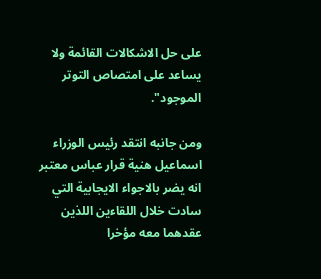على حل الاشكالات القائمة ولا يساعد على امتصاص التوتر الموجود".

ومن جانبه انتقد رئيس الوزراء اسماعيل هنية قرار عباس معتبر انه يضر بالاجواء الايجابية التي سادت خلال اللقاءين اللذين عقدهما معه مؤخرا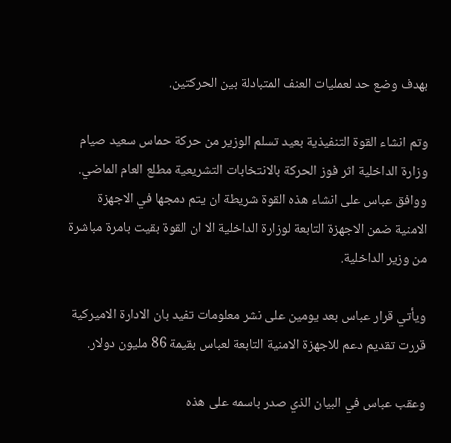بهدف وضع حد لعمليات العنف المتبادلة بين الحركتين.

وتم انشاء القوة التنفيذية بعيد تسلم الوزير من حركة حماس سعيد صيام وزارة الداخلية اثر فوز الحركة بالانتخابات التشريعية مطلع العام الماضي. ووافق عباس على انشاء هذه القوة شريطة ان يتم دمجها في الاجهزة الامنية ضمن الاجهزة التابعة لوزارة الداخلية الا ان القوة بقيت بامرة مباشرة من وزير الداخلية.

ويأتي قرار عباس بعد يومين على نشر معلومات تفيد بان الادارة الاميركية قررت تقديم دعم للاجهزة الامنية التابعة لعباس بقيمة 86 مليون دولار.

وعقب عباس في البيان الذي صدر باسمه على هذه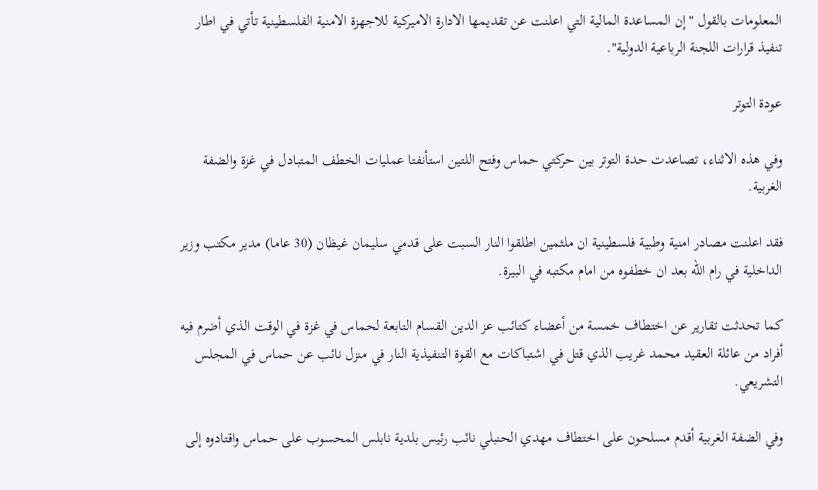المعلومات بالقول "إن المساعدة المالية التي اعلنت عن تقديمها الادارة الاميركية للاجهزة الامنية الفلسطينية تأتي في اطار تنفيذ قرارات اللجنة الرباعية الدولية".

عودة التوتر

وفي هذه الاثناء، تصاعدت حدة التوتر بين حركتي حماس وفتح اللتين استأنفتا عمليات الخطف المتبادل في غزة والضفة الغربية.

فقد اعلنت مصادر امنية وطبية فلسطينية ان ملثمين اطلقوا النار السبت على قدمي سليمان غيظان (30 عاما) مدير مكتب وزير الداخلية في رام الله بعد ان خطفوه من امام مكتبه في البيرة.

كما تحدثت تقارير عن اختطاف خمسة من أعضاء كتائب عز الدين القسام التابعة لحماس في غزة في الوقت الذي أضرم فيه أفراد من عائلة العقيد محمد غريب الذي قتل في اشتباكات مع القوة التنفيذية النار في منزل نائب عن حماس في المجلس التشريعي.

وفي الضفة الغربية أقدم مسلحون على اختطاف مهدي الحنبلي نائب رئيس بلدية نابلس المحسوب على حماس واقتادوه إلى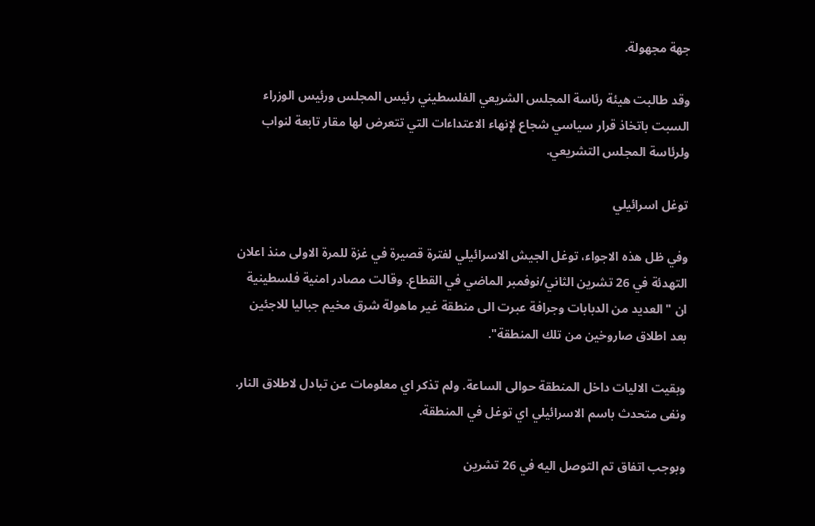جهة مجهولة.

وقد طالبت هيئة رئاسة المجلس الشريعي الفلسطيني رئيس المجلس ورئيس الوزراء السبت باتخاذ قرار سياسي شجاع لإنهاء الاعتداءات التي تتعرض لها مقار تابعة لنواب ولرئاسة المجلس التشريعي.

توغل اسرائيلي

وفي ظل هذه الاجواء، توغل الجيش الاسرائيلي لفترة قصيرة في غزة للمرة الاولى منذ اعلان التهدئة في 26 تشرين الثاني/نوفمبر الماضي في القطاع. وقالت مصادر امنية فلسطينية ان "العديد من الدبابات وجرافة عبرت الى منطقة غير ماهولة شرق مخيم جباليا للاجئين بعد اطلاق صاروخين من تلك المنطقة".

وبقيت الاليات داخل المنطقة حوالى الساعة. ولم تذكر اي معلومات عن تبادل لاطلاق النار. ونفى متحدث باسم الاسرائيلي اي توغل في المنطقة.

وبوجب اتفاق تم التوصل اليه في 26 تشرين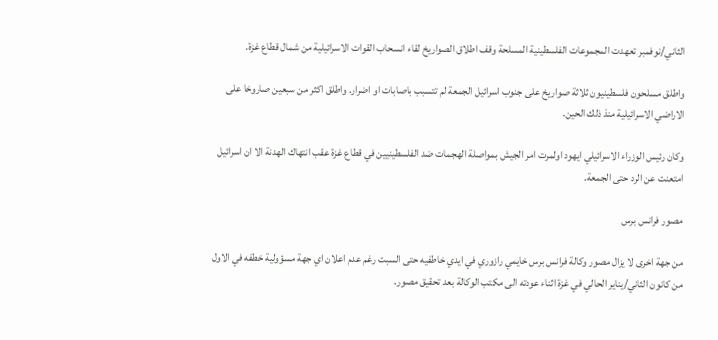الثاني/نوفمبر تعهدت المجموعات الفلسطينية المسلحة وقف اطلاق الصواريخ لقاء انسحاب القوات الاسرائيلية من شمال قطاع غزة.

واطلق مسلحون فلسطينيون ثلاثة صواريخ على جنوب اسرائيل الجمعة لم تتسبب باصابات او اضرار. واطلق اكثر من سبعين صاروخا على الاراضي الاسرائيلية منذ ذلك الحين.

وكان رئيس الوزراء الاسرائيلي ايهود اولمرت امر الجيش بمواصلة الهجمات ضد الفلسطينيين في قطاع غزة عقب انتهاك الهدنة الا ان اسرائيل امتعنت عن الرد حتى الجمعة.

مصور فرانس برس

من جهة اخرى لا يزال مصور وكالة فرانس برس خايمي رازوري في ايدي خاطفيه حتى السبت رغم عدم اعلان اي جهة مسؤولية خطفه في الاول من كانون الثاني/يناير الحالي في غزة اثناء عودته الى مكتب الوكالة بعد تحقيق مصور.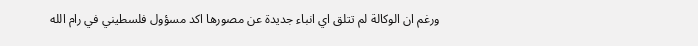ورغم ان الوكالة لم تتلق اي انباء جديدة عن مصورها اكد مسؤول فلسطيني في رام الله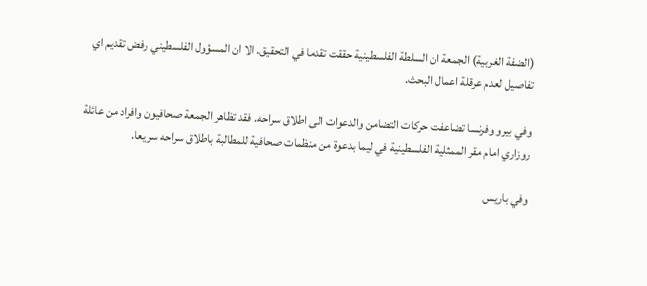(الضفة الغربية) الجمعة ان السلطة الفلسطينية حققت تقدما في التحقيق. الا ان المسؤول الفلسطيني رفض تقديم اي تفاصيل لعدم عرقلة اعمال البحث.

وفي بيرو وفرنسا تضاعفت حركات التضامن والدعوات الى اطلاق سراحه. فقد تظاهر الجمعة صحافيون وافراد من عائلة روزاري امام مقر الممثلية الفلسطينية في ليما بدعوة من منظمات صحافية للمطالبة باطلاق سراحه سريعا.

وفي باريس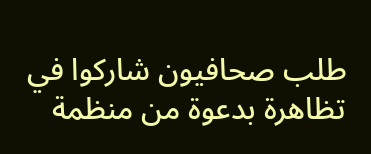طلب صحافيون شاركوا في تظاهرة بدعوة من منظمة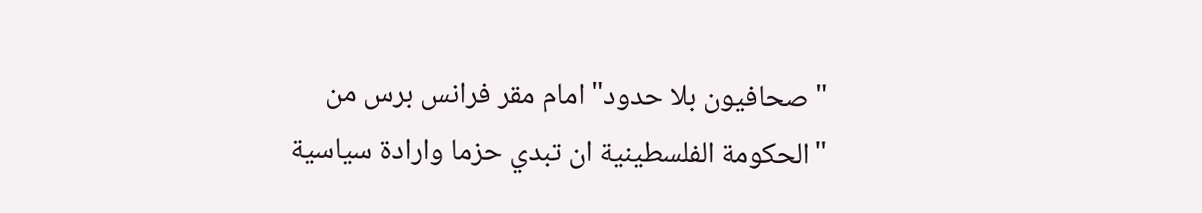"صحافيون بلا حدود" امام مقر فرانس برس من "الحكومة الفلسطينية ان تبدي حزما وارادة سياسية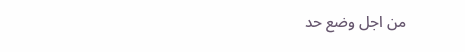من اجل وضع حد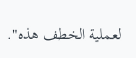لعملية الخطف هذه".